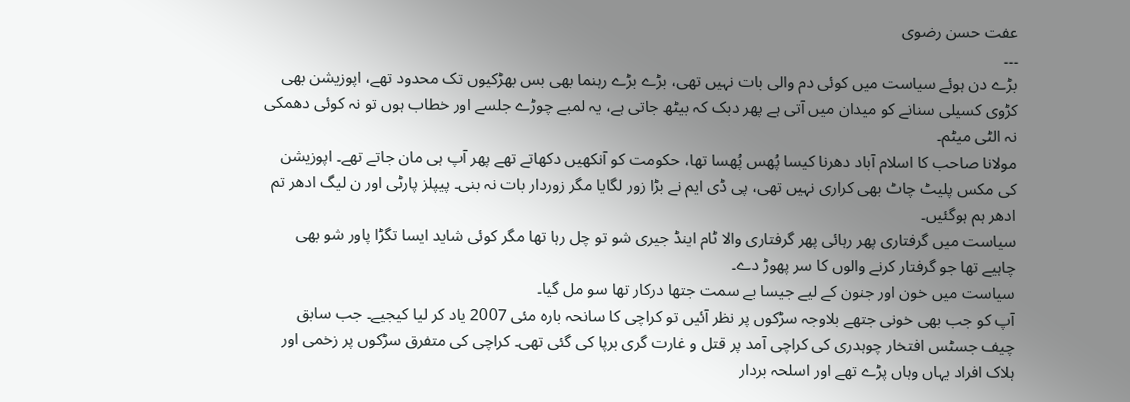عفت حسن رضوی
۔۔۔
بڑے دن ہوئے سیاست میں کوئی دم والی بات نہیں تھی، بڑے بڑے رہنما بھی بس بھڑکیوں تک محدود تھے، اپوزیشن بھی کڑوی کسیلی سنانے کو میدان میں آتی ہے پھر دبک کہ بیٹھ جاتی ہے، یہ لمبے چوڑے جلسے اور خطاب ہوں تو نہ کوئی دھمکی نہ الٹی میٹم۔
مولانا صاحب کا اسلام آباد دھرنا کیسا پُھس پُھسا تھا، حکومت کو آنکھیں دکھاتے تھے پھر آپ ہی مان جاتے تھے۔ اپوزیشن کی مکس پلیٹ چاٹ بھی کراری نہیں تھی، پی ڈی ایم نے بڑا زور لگایا مگر زوردار بات نہ بنی۔ پیپلز پارٹی اور ن لیگ ادھر تم ادھر ہم ہوگئیں۔
سیاست میں گرفتاری پھر رہائی پھر گرفتاری والا ٹام اینڈ جیری شو تو چل رہا تھا مگر کوئی شاید ایسا تگڑا پاور شو بھی چاہیے تھا جو گرفتار کرنے والوں کا سر پھوڑ دے۔
سیاست میں خون اور جنون کے لیے جیسا بے سمت جتھا درکار تھا سو مل گیا۔
آپ کو جب بھی خونی جتھے بلاوجہ سڑکوں پر نظر آئیں تو کراچی کا سانحہ بارہ مئی 2007 یاد کر لیا کیجیے۔ جب سابق چیف جسٹس افتخار چوہدری کی کراچی آمد پر قتل و غارت گری برپا کی گئی تھی۔ کراچی کی متفرق سڑکوں پر زخمی اور ہلاک افراد یہاں وہاں پڑے تھے اور اسلحہ بردار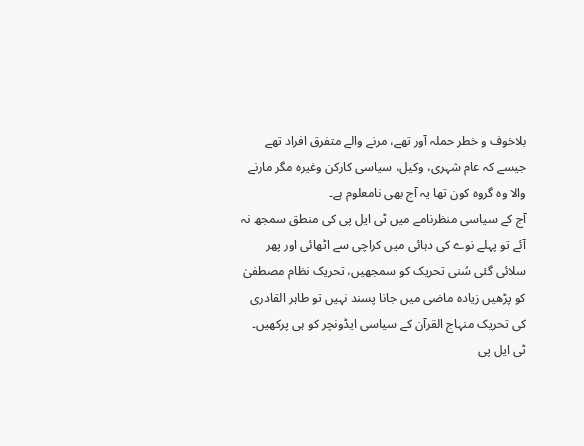بلاخوف و خطر حملہ آور تھے، مرنے والے متفرق افراد تھے جیسے کہ عام شہری، وکیل، سیاسی کارکن وغیرہ مگر مارنے والا وہ گروہ کون تھا یہ آج بھی نامعلوم ہے۔
آج کے سیاسی منظرنامے میں ٹی ایل پی کی منطق سمجھ نہ آئے تو پہلے نوے کی دہائی میں کراچی سے اٹھائی اور پھر سلائی گئی سُنی تحریک کو سمجھیں، تحریک نظام مصطفیٰ کو پڑھیں زیادہ ماضی میں جانا پسند نہیں تو طاہر القادری کی تحریک منہاج القرآن کے سیاسی ایڈونچر کو ہی پرکھیں۔
ٹی ایل پی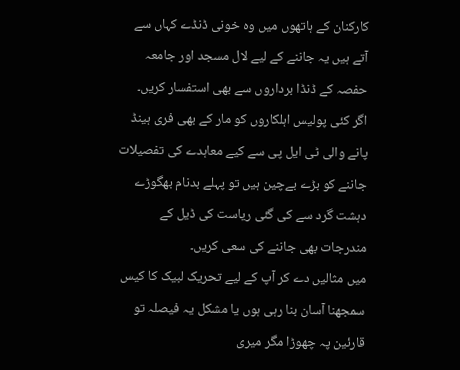کارکنان کے ہاتھوں میں وہ خونی ڈنڈے کہاں سے آتے ہیں یہ جاننے کے لیے لال مسجد اور جامعہ حفصہ کے ڈنڈا برداروں سے بھی استفسار کریں۔
اگر کئی پولیس اہلکاروں کو مار کے بھی فری ہینڈ پانے والی ٹی ایل پی سے کیے معاہدے کی تفصیلات جاننے کو بڑے بےچین ہیں تو پہلے بدنام بھگوڑے دہشت گرد سے کی گئی ریاست کی ڈیل کے مندرجات بھی جاننے کی سعی کریں۔
میں مثالیں دے کر آپ کے لیے تحریک لبیک کا کیس سمجھنا آسان بنا رہی ہوں یا مشکل یہ فیصلہ تو قارئین پہ چھوڑا مگر میری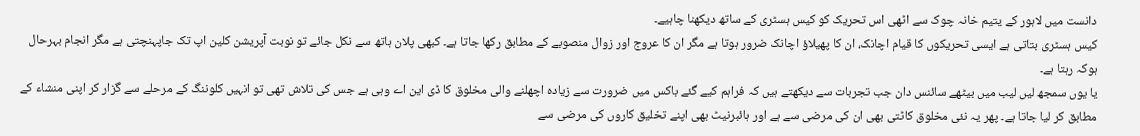دانست میں لاہور کے یتیم خانہ چوک سے اٹھی اس تحریک کو کیس ہسٹری کے ساتھ دیکھنا چاہیے۔
کیس ہسٹری بتاتی ہے ایسی تحریکوں کا قیام اچانک، ان کا پھیلاؤ اچانک ضرور ہوتا ہے مگر ان کا عروج اور زوال منصوبے کے مطابق رکھا جاتا ہے۔ کبھی پلان ہاتھ سے نکل جائے تو نوبت آپریشن کلین اپ تک جاپہنچتی ہے مگر انجام بہرحال ہوکہ رہتا ہے۔
یا یوں سمجھ لیں لیب میں بیٹھے سائنس دان جب تجربات سے دیکھتے ہیں کہ فراہم کیے گئے باکس میں ضرورت سے زیادہ اچھلنے والی مخلوق کا ڈی این اے وہی ہے جس کی تلاش تھی تو انہیں کلوننگ کے مرحلے سے گزار کر اپنی منشاء کے مطابق کر لیا جاتا ہے۔ پھر یہ نئی مخلوق کاٹتی بھی ان کی مرضی سے ہے اور ہائبرنیٹ بھی اپنے تخلیق کاروں کی مرضی سے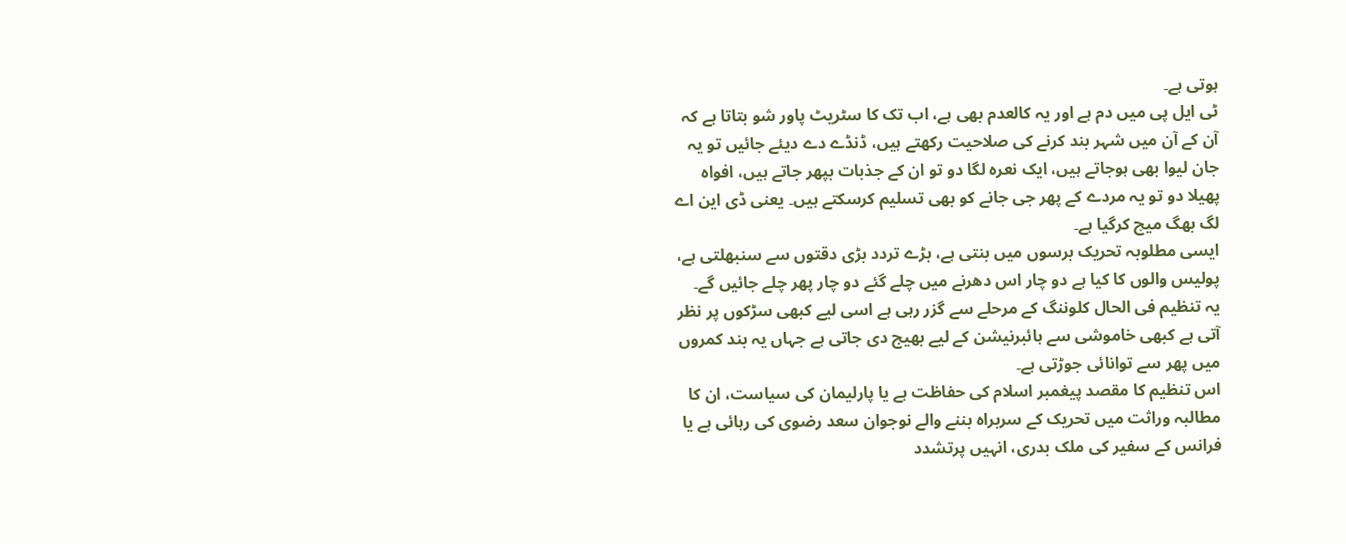ہوتی ہے۔
ٹی ایل پی میں دم ہے اور یہ کالعدم بھی ہے، اب تک کا سٹریٹ پاور شو بتاتا ہے کہ آن کے آن میں شہر بند کرنے کی صلاحیت رکھتے ہیں، ڈنڈے دے دیئے جائیں تو یہ جان لیوا بھی ہوجاتے ہیں، ایک نعرہ لگا دو تو ان کے جذبات بپھر جاتے ہیں، افواہ پھیلا دو تو یہ مردے کے پھر جی جانے کو بھی تسلیم کرسکتے ہیں۔ یعنی ڈی این اے لگ بھگ میچ کرگیا ہے۔
ایسی مطلوبہ تحریک برسوں میں بنتی ہے، بڑے تردد بڑی دقتوں سے سنبھلتی ہے، پولیس والوں کا کیا ہے دو چار اس دھرنے میں چلے گئے دو چار پھر چلے جائیں گے۔
یہ تنظیم فی الحال کلوننگ کے مرحلے سے گزر رہی ہے اسی لیے کبھی سڑکوں پر نظر آتی ہے کبھی خاموشی سے ہائبرنیشن کے لیے بھیج دی جاتی ہے جہاں یہ بند کمروں میں پھر سے توانائی جوڑتی ہے۔
اس تنظیم کا مقصد پیغمبر اسلام کی حفاظت ہے یا پارلیمان کی سیاست، ان کا مطالبہ وراثت میں تحریک کے سربراہ بننے والے نوجوان سعد رضوی کی رہائی ہے یا فرانس کے سفیر کی ملک بدری، انہیں پرتشدد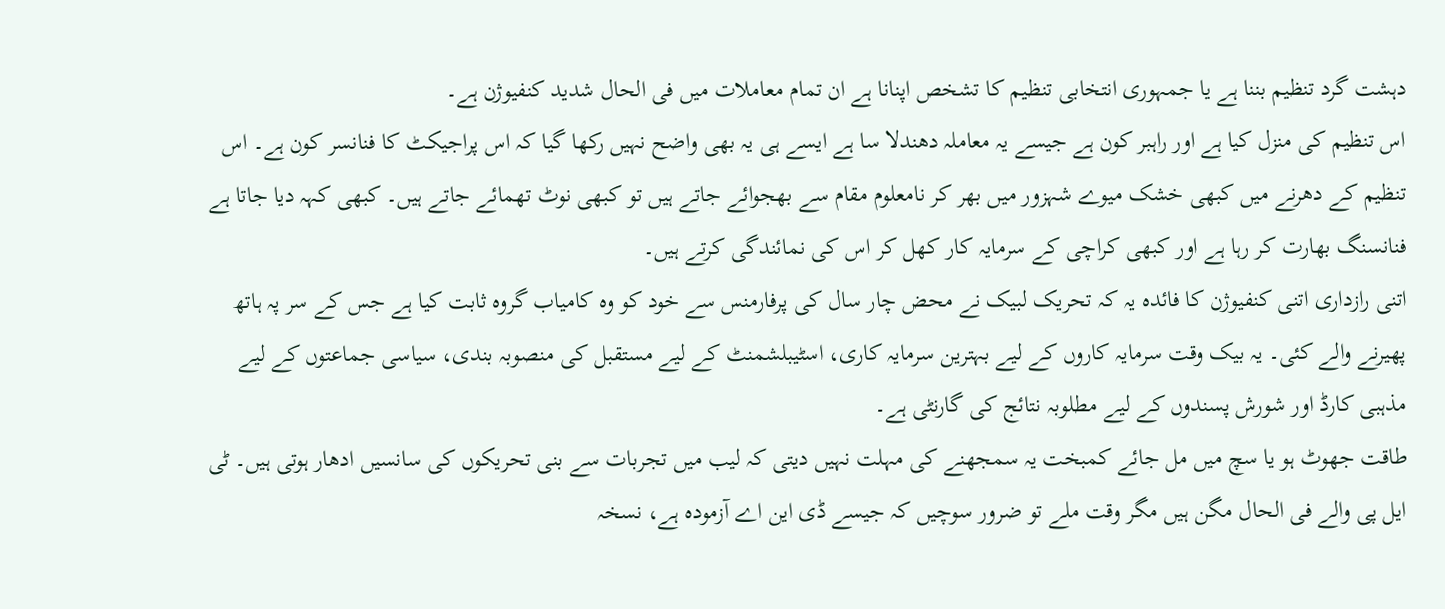دہشت گرد تنظیم بننا ہے یا جمہوری انتخابی تنظیم کا تشخص اپنانا ہے ان تمام معاملات میں فی الحال شدید کنفیوژن ہے۔
اس تنظیم کی منزل کیا ہے اور راہبر کون ہے جیسے یہ معاملہ دھندلا سا ہے ایسے ہی یہ بھی واضح نہیں رکھا گیا کہ اس پراجیکٹ کا فنانسر کون ہے۔ اس تنظیم کے دھرنے میں کبھی خشک میوے شہزور میں بھر کر نامعلوم مقام سے بھجوائے جاتے ہیں تو کبھی نوٹ تھمائے جاتے ہیں۔ کبھی کہہ دیا جاتا ہے فنانسنگ بھارت کر رہا ہے اور کبھی کراچی کے سرمایہ کار کھل کر اس کی نمائندگی کرتے ہیں۔
اتنی رازداری اتنی کنفیوژن کا فائدہ یہ کہ تحریک لبیک نے محض چار سال کی پرفارمنس سے خود کو وہ کامیاب گروہ ثابت کیا ہے جس کے سر پہ ہاتھ پھیرنے والے کئی۔ یہ بیک وقت سرمایہ کاروں کے لیے بہترین سرمایہ کاری، اسٹیبلشمنٹ کے لیے مستقبل کی منصوبہ بندی، سیاسی جماعتوں کے لیے مذہبی کارڈ اور شورش پسندوں کے لیے مطلوبہ نتائج کی گارنٹی ہے۔
طاقت جھوٹ ہو یا سچ میں مل جائے کمبخت یہ سمجھنے کی مہلت نہیں دیتی کہ لیب میں تجربات سے بنی تحریکوں کی سانسیں ادھار ہوتی ہیں۔ ٹی ایل پی والے فی الحال مگن ہیں مگر وقت ملے تو ضرور سوچیں کہ جیسے ڈی این اے آزمودہ ہے، نسخہ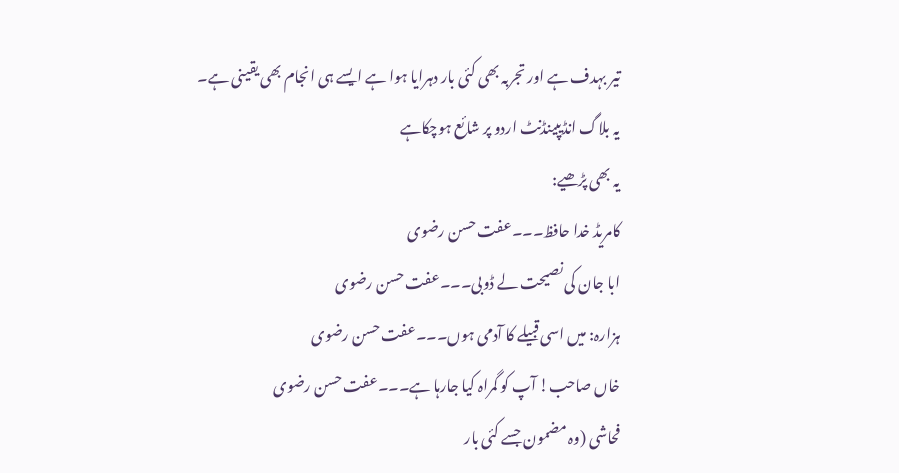تیر بہدف ہے اور تجربہ بھی کئی بار دہرایا ہوا ہے ایسے ہی انجام بھی یقینی ہے۔
یہ بلاگ انڈیپینڈنٹ اردو پر شائع ہوچکاہے
یہ بھی پڑھیے:
کامریڈ خدا حافظ۔۔۔عفت حسن رضوی
ابا جان کی نصیحت لے ڈوبی۔۔۔عفت حسن رضوی
ہزارہ: میں اسی قبیلے کا آدمی ہوں۔۔۔عفت حسن رضوی
خاں صاحب! آپ کو گمراہ کیا جارہا ہے۔۔۔عفت حسن رضوی
فحاشی (وہ مضمون جسے کئی بار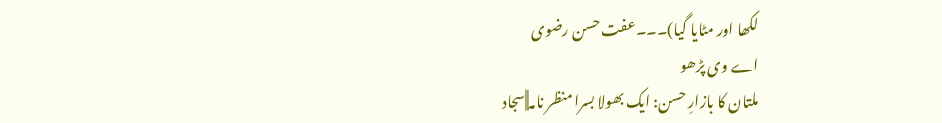لکھا اور مٹایا گیا)۔۔۔عفت حسن رضوی
اے وی پڑھو
ملتان کا بازارِ حسن: ایک بھولا بسرا منظر نامہ||سجاد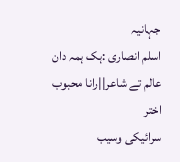جہانیہ
اسلم انصاری :ہک ہمہ دان عالم تے شاعر||رانا محبوب اختر
سرائیکی وسیب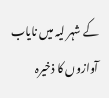کے شہر لیہ میں نایاب آوازوں کا ذخیرہ